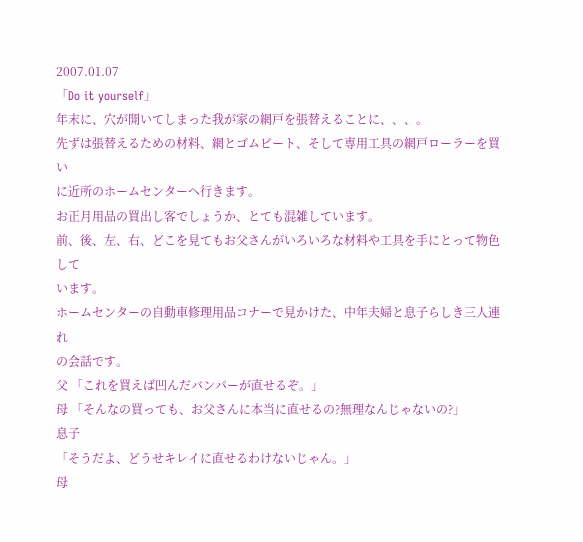2007.01.07
「Do it yourself」
年末に、穴が開いてしまった我が家の網戸を張替えることに、、、。
先ずは張替えるための材料、網とゴムビート、そして専用工具の網戸ローラーを買い
に近所のホームセンターへ行きます。
お正月用品の買出し客でしょうか、とても混雑しています。
前、後、左、右、どこを見てもお父さんがいろいろな材料や工具を手にとって物色して
います。
ホームセンターの自動車修理用品コナーで見かけた、中年夫婦と息子らしき三人連れ
の会話です。
父 「これを買えば凹んだバンパーが直せるぞ。」
母 「そんなの買っても、お父さんに本当に直せるの?無理なんじゃないの?」
息子
「そうだよ、どうせキレイに直せるわけないじゃん。」
母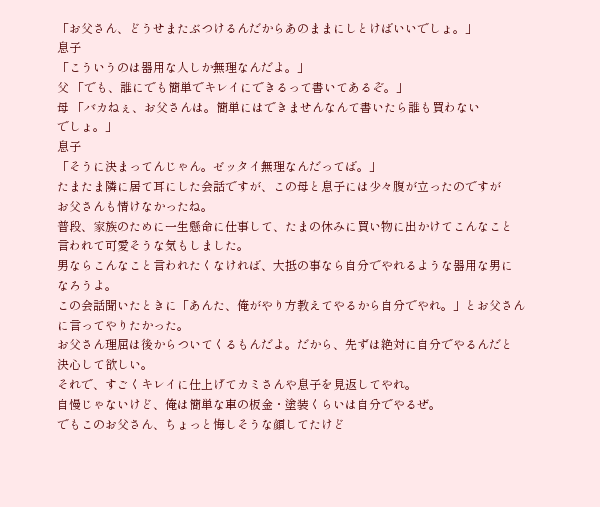「お父さん、どうせまたぶつけるんだからあのままにしとけばいいでしょ。」
息子
「こういうのは器用な人しか無理なんだよ。」
父 「でも、誰にでも簡単でキレイにできるって書いてあるぞ。」
母 「バカねぇ、お父さんは。簡単にはできませんなんて書いたら誰も買わない
でしょ。」
息子
「そうに決まってんじゃん。ゼッタイ無理なんだってば。」
たまたま隣に居て耳にした会話ですが、この母と息子には少々腹が立ったのですが
お父さんも情けなかったね。
普段、家族のために一生懸命に仕事して、たまの休みに買い物に出かけてこんなこと
言われて可愛そうな気もしました。
男ならこんなこと言われたくなければ、大抵の事なら自分でやれるような器用な男に
なろうよ。
この会話聞いたときに「あんた、俺がやり方教えてやるから自分でやれ。」とお父さん
に言ってやりたかった。
お父さん理屈は後からついてくるもんだよ。だから、先ずは絶対に自分でやるんだと
決心して欲しい。
それで、すごくキレイに仕上げてカミさんや息子を見返してやれ。
自慢じゃないけど、俺は簡単な車の板金・塗装くらいは自分でやるぜ。
でもこのお父さん、ちょっと悔しそうな顔してたけど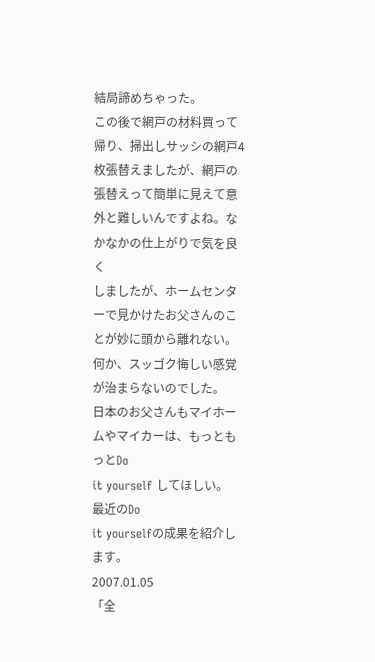結局諦めちゃった。
この後で網戸の材料買って帰り、掃出しサッシの網戸4枚張替えましたが、網戸の
張替えって簡単に見えて意外と難しいんですよね。なかなかの仕上がりで気を良く
しましたが、ホームセンターで見かけたお父さんのことが妙に頭から離れない。
何か、スッゴク悔しい感覚が治まらないのでした。
日本のお父さんもマイホームやマイカーは、もっともっとDo
it yourself してほしい。
最近のDo
it yourselfの成果を紹介します。
2007.01.05
「全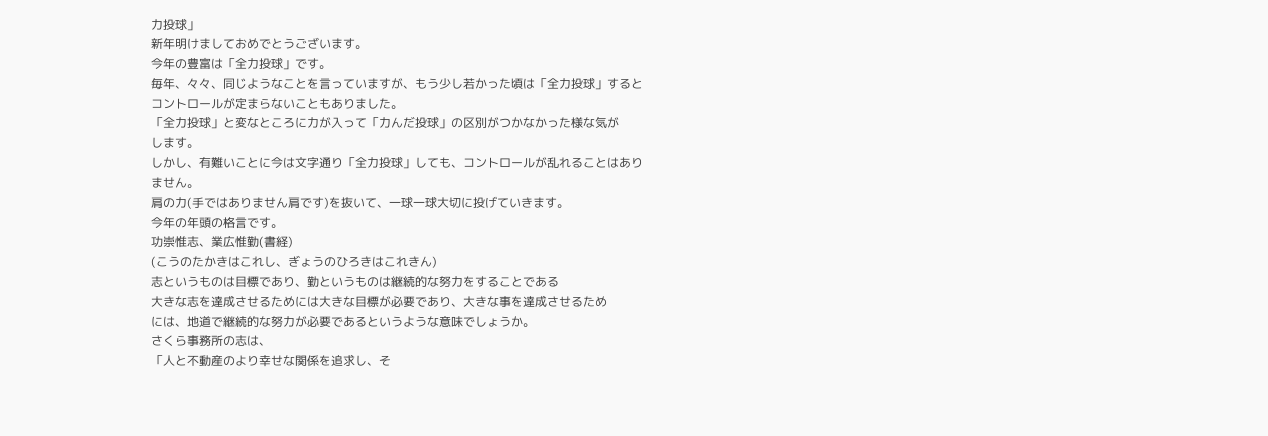力投球」
新年明けましておめでとうございます。
今年の豊富は「全力投球」です。
毎年、々々、同じようなことを言っていますが、もう少し若かった頃は「全力投球」すると
コントロールが定まらないこともありました。
「全力投球」と変なところに力が入って「力んだ投球」の区別がつかなかった様な気が
します。
しかし、有難いことに今は文字通り「全力投球」しても、コントロールが乱れることはあり
ません。
肩の力(手ではありません肩です)を抜いて、一球一球大切に投げていきます。
今年の年頭の格言です。
功崇惟志、業広惟勤(書経)
(こうのたかきはこれし、ぎょうのひろきはこれきん)
志というものは目標であり、勤というものは継続的な努力をすることである
大きな志を達成させるためには大きな目標が必要であり、大きな事を達成させるため
には、地道で継続的な努力が必要であるというような意味でしょうか。
さくら事務所の志は、
「人と不動産のより幸せな関係を追求し、そ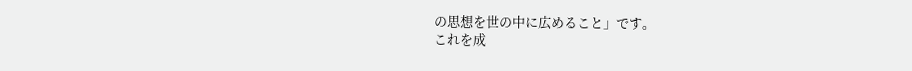の思想を世の中に広めること」です。
これを成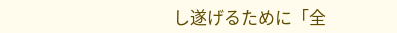し遂げるために「全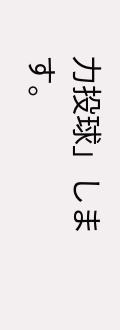力投球」します。